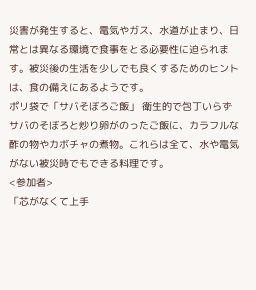災害が発生すると、電気やガス、水道が止まり、日常とは異なる環境で食事をとる必要性に迫られます。被災後の生活を少しでも良くするためのヒントは、食の備えにあるようです。
ポリ袋で「サバそぼろご飯」 衛生的で包丁いらず
サバのそぼろと炒り卵がのったご飯に、カラフルな酢の物やカボチャの煮物。これらは全て、水や電気がない被災時でもできる料理です。
<参加者>
「芯がなくて上手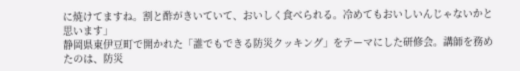に焼けてますね。割と酢がきいていて、おいしく食べられる。冷めてもおいしいんじゃないかと思います」
静岡県東伊豆町で開かれた「誰でもできる防災クッキング」をテーマにした研修会。講師を務めたのは、防災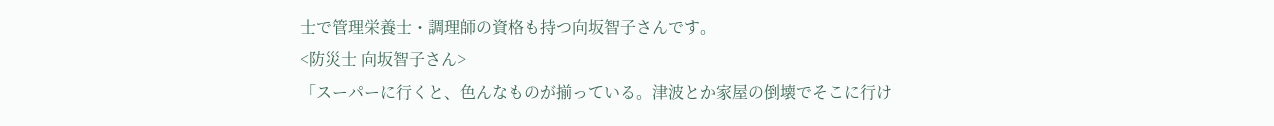士で管理栄養士・調理師の資格も持つ向坂智子さんです。
<防災士 向坂智子さん>
「スーパーに行くと、色んなものが揃っている。津波とか家屋の倒壊でそこに行け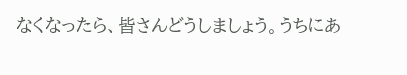なくなったら、皆さんどうしましょう。うちにあ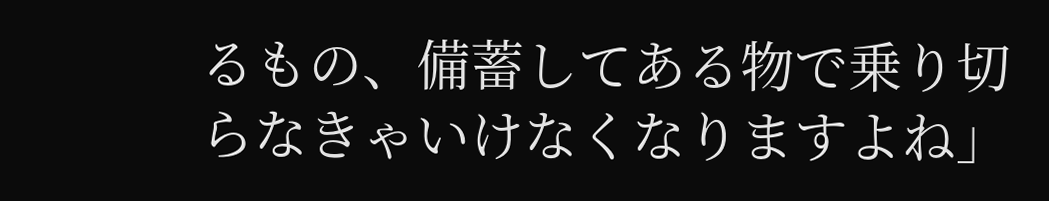るもの、備蓄してある物で乗り切らなきゃいけなくなりますよね」